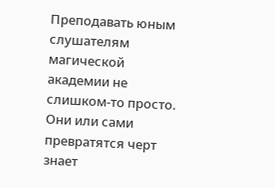Преподавать юным слушателям магической академии не слишком-то просто. Они или сами превратятся черт знает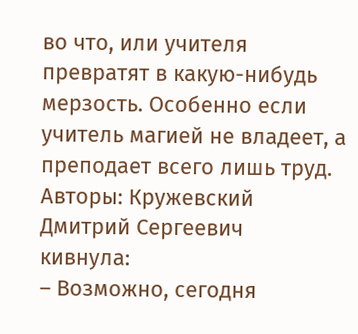во что, или учителя превратят в какую-нибудь мерзость. Особенно если учитель магией не владеет, а преподает всего лишь труд.
Авторы: Кружевский Дмитрий Сергеевич
кивнула:
– Возможно, сегодня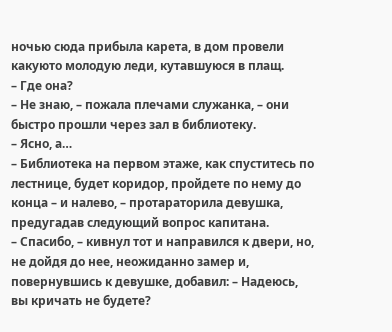ночью сюда прибыла карета, в дом провели какуюто молодую леди, кутавшуюся в плащ.
– Где она?
– Не знаю, – пожала плечами служанка, – они быстро прошли через зал в библиотеку.
– Ясно, а…
– Библиотека на первом этаже, как спуститесь по лестнице, будет коридор, пройдете по нему до конца – и налево, – протараторила девушка, предугадав следующий вопрос капитана.
– Спасибо, – кивнул тот и направился к двери, но, не дойдя до нее, неожиданно замер и, повернувшись к девушке, добавил: – Надеюсь, вы кричать не будете?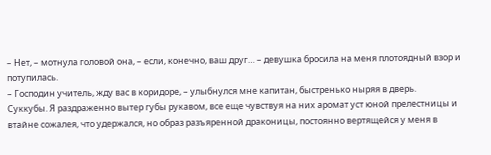– Нет, – мотнула головой она, – если, конечно, ваш друг… – девушка бросила на меня плотоядный взор и потупилась.
– Господин учитель, жду вас в коридоре, – улыбнулся мне капитан, быстренько ныряя в дверь.
Суккубы. Я раздраженно вытер губы рукавом, все еще чувствуя на них аромат уст юной прелестницы и втайне сожалея, что удержался, но образ разъяренной драконицы, постоянно вертящейся у меня в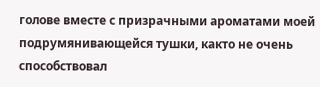голове вместе с призрачными ароматами моей подрумянивающейся тушки, както не очень способствовал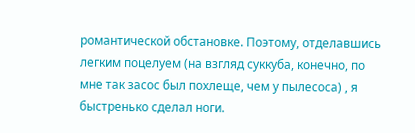романтической обстановке. Поэтому, отделавшись легким поцелуем (на взгляд суккуба, конечно, по мне так засос был похлеще, чем у пылесоса) , я быстренько сделал ноги.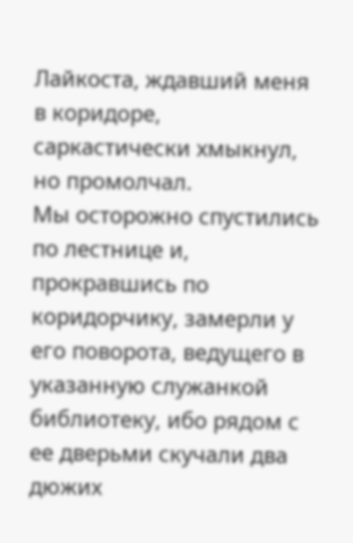Лайкоста, ждавший меня в коридоре, саркастически хмыкнул, но промолчал.
Мы осторожно спустились по лестнице и, прокравшись по коридорчику, замерли у его поворота, ведущего в указанную служанкой библиотеку, ибо рядом с ее дверьми скучали два дюжих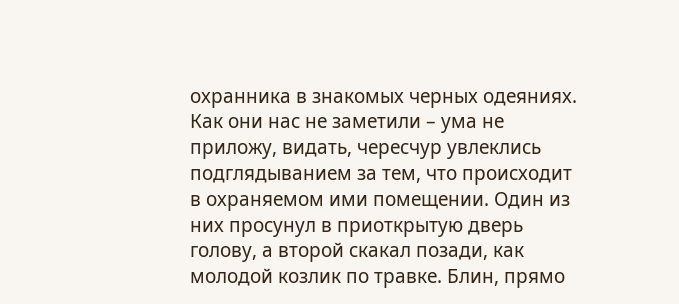охранника в знакомых черных одеяниях. Как они нас не заметили – ума не приложу, видать, чересчур увлеклись подглядыванием за тем, что происходит в охраняемом ими помещении. Один из них просунул в приоткрытую дверь голову, а второй скакал позади, как молодой козлик по травке. Блин, прямо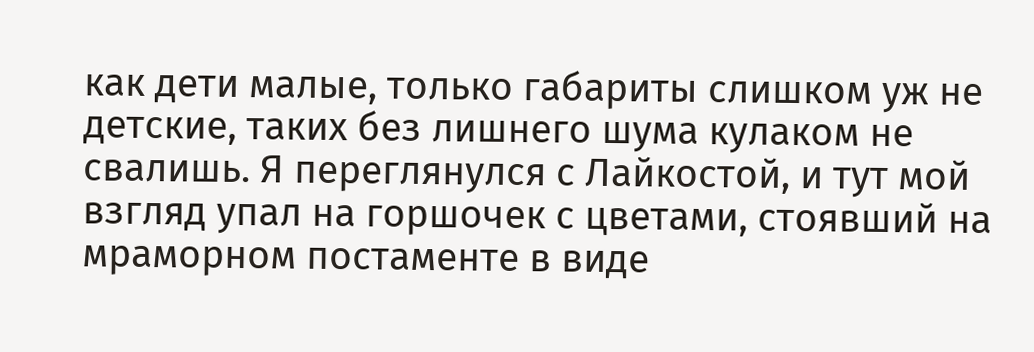как дети малые, только габариты слишком уж не детские, таких без лишнего шума кулаком не свалишь. Я переглянулся с Лайкостой, и тут мой взгляд упал на горшочек с цветами, стоявший на мраморном постаменте в виде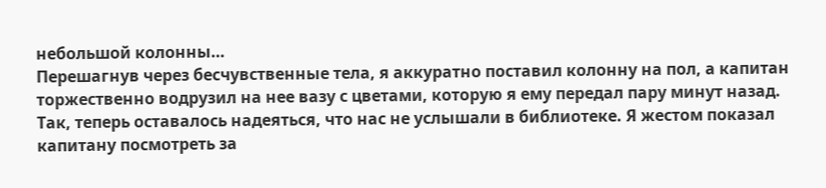небольшой колонны…
Перешагнув через бесчувственные тела, я аккуратно поставил колонну на пол, а капитан торжественно водрузил на нее вазу с цветами, которую я ему передал пару минут назад.
Так, теперь оставалось надеяться, что нас не услышали в библиотеке. Я жестом показал капитану посмотреть за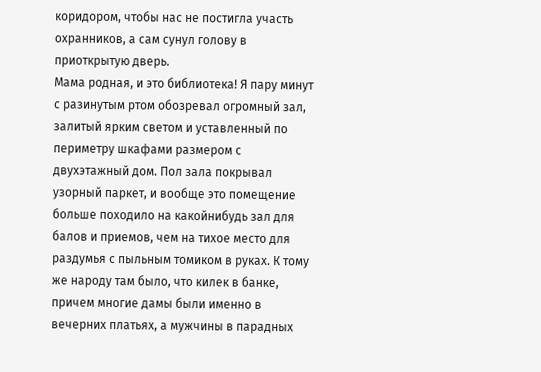коридором, чтобы нас не постигла участь охранников, а сам сунул голову в приоткрытую дверь.
Мама родная, и это библиотека! Я пару минут с разинутым ртом обозревал огромный зал, залитый ярким светом и уставленный по периметру шкафами размером с двухэтажный дом. Пол зала покрывал узорный паркет, и вообще это помещение больше походило на какойнибудь зал для балов и приемов, чем на тихое место для раздумья с пыльным томиком в руках. К тому же народу там было, что килек в банке, причем многие дамы были именно в вечерних платьях, а мужчины в парадных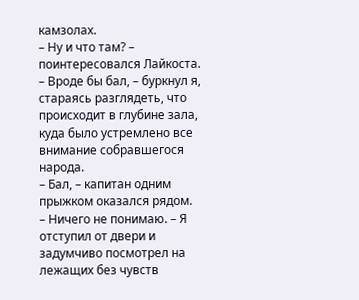камзолах.
– Ну и что там? – поинтересовался Лайкоста.
– Вроде бы бал, – буркнул я, стараясь разглядеть, что происходит в глубине зала, куда было устремлено все внимание собравшегося народа.
– Бал, – капитан одним прыжком оказался рядом.
– Ничего не понимаю. – Я отступил от двери и задумчиво посмотрел на лежащих без чувств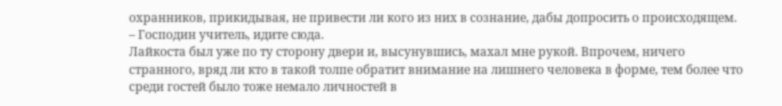охранников, прикидывая, не привести ли кого из них в сознание, дабы допросить о происходящем.
– Господин учитель, идите сюда.
Лайкоста был уже по ту сторону двери и, высунувшись, махал мне рукой. Впрочем, ничего странного, вряд ли кто в такой толпе обратит внимание на лишнего человека в форме, тем более что среди гостей было тоже немало личностей в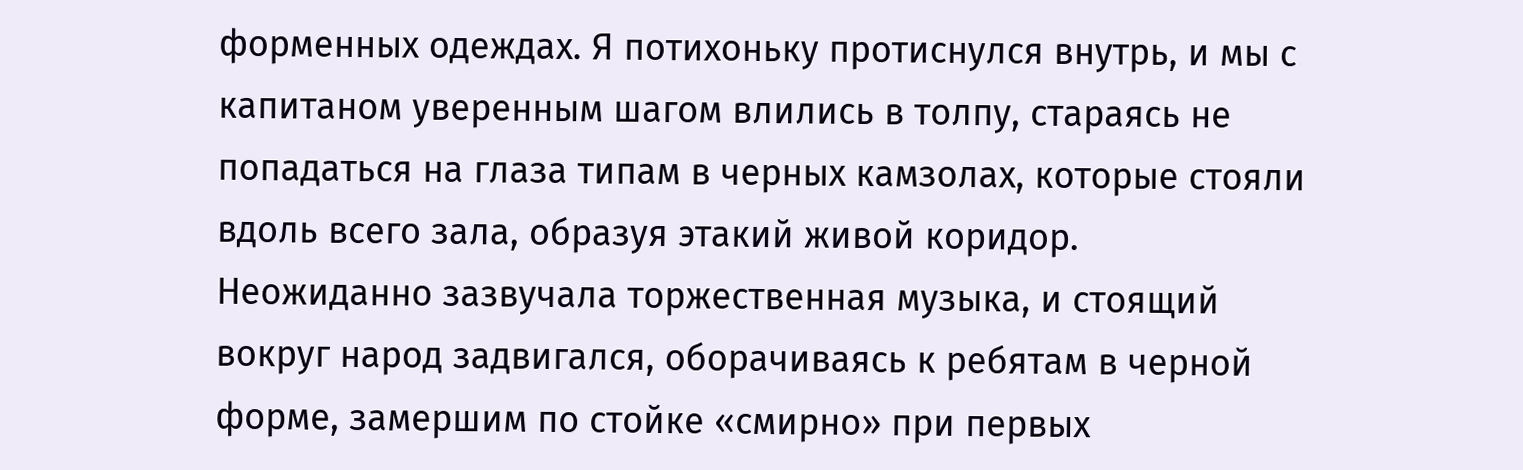форменных одеждах. Я потихоньку протиснулся внутрь, и мы с капитаном уверенным шагом влились в толпу, стараясь не попадаться на глаза типам в черных камзолах, которые стояли вдоль всего зала, образуя этакий живой коридор.
Неожиданно зазвучала торжественная музыка, и стоящий вокруг народ задвигался, оборачиваясь к ребятам в черной форме, замершим по стойке «смирно» при первых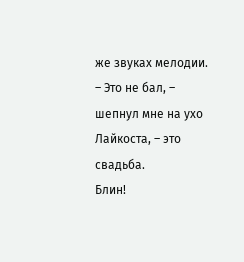же звуках мелодии.
– Это не бал, – шепнул мне на ухо Лайкоста, – это свадьба.
Блин!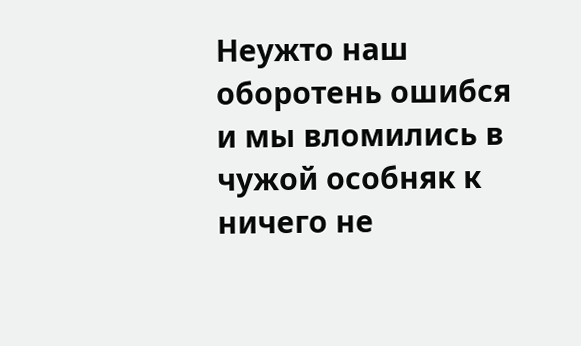Неужто наш оборотень ошибся и мы вломились в чужой особняк к ничего не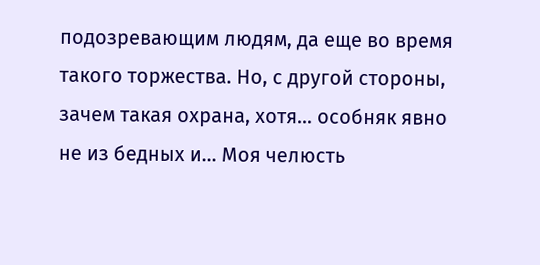подозревающим людям, да еще во время такого торжества. Но, с другой стороны, зачем такая охрана, хотя… особняк явно не из бедных и… Моя челюсть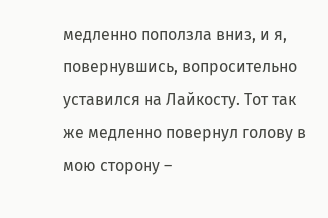медленно поползла вниз, и я, повернувшись, вопросительно уставился на Лайкосту. Тот так же медленно повернул голову в мою сторону –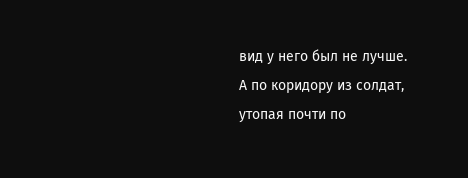вид у него был не лучше.
А по коридору из солдат, утопая почти по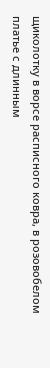щиколотку в ворсе расписного ковра, в розовобелом платье с длинным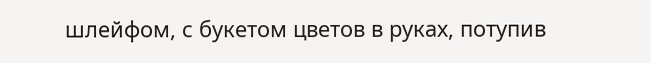шлейфом, с букетом цветов в руках, потупив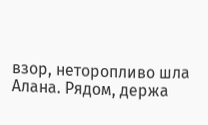взор, неторопливо шла Алана. Рядом, держа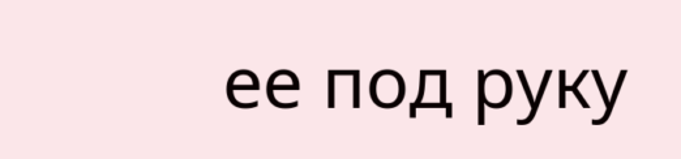ее под руку